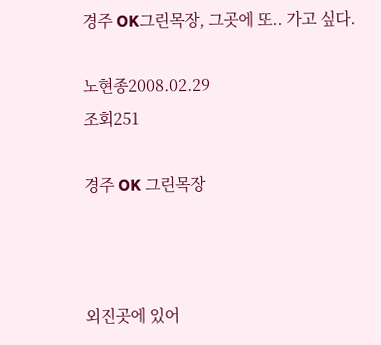경주 OK그린목장, 그곳에 또.. 가고 싶다.

노현종2008.02.29
조회251

경주 OK 그린목장



외진곳에 있어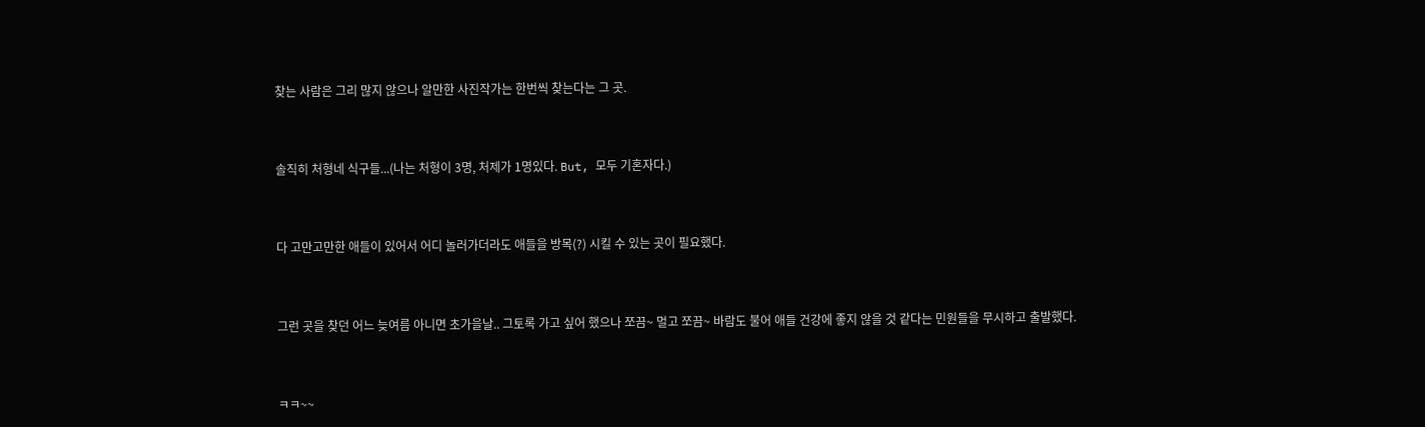찾는 사람은 그리 많지 않으나 알만한 사진작가는 한번씩 찾는다는 그 곳.



솔직히 처형네 식구들...(나는 처형이 3명, 처제가 1명있다. But, 모두 기혼자다.)



다 고만고만한 애들이 있어서 어디 놀러가더라도 애들을 방목(?) 시킬 수 있는 곳이 필요했다.



그런 곳을 찾던 어느 늦여름 아니면 초가을날.. 그토록 가고 싶어 했으나 쪼끔~ 멀고 쪼끔~ 바람도 불어 애들 건강에 좋지 않을 것 같다는 민원들을 무시하고 출발했다.



ㅋㅋ~~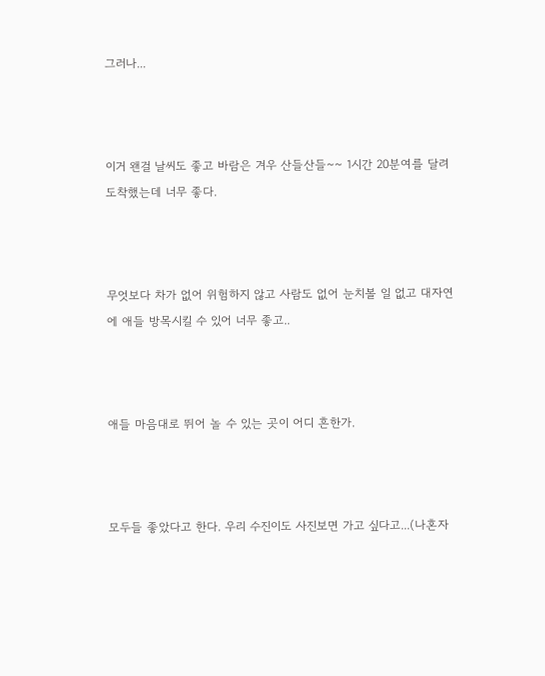그러나...



이거 왠걸 날씨도 좋고 바람은 겨우 산들산들~~ 1시간 20분여를 달려 도착했는데 너무 좋다.



무엇보다 차가 없어 위험하지 않고 사람도 없어 눈치볼 일 없고 대자연에 애들 방목시킬 수 있어 너무 좋고..



애들 마음대로 뛰어 놀 수 있는 곳이 어디 흔한가.



모두들 좋았다고 한다. 우리 수진이도 사진보면 가고 싶다고...(나혼자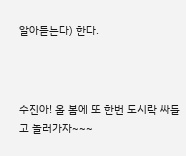알아듣는다) 한다.



수진아! 올 봄에 또 한번 도시락 싸들고 놀러가자~~~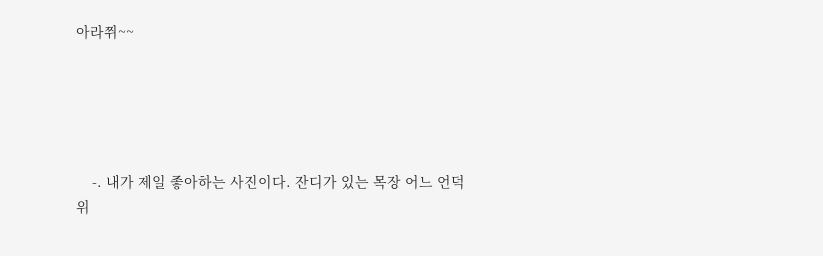아라쮜~~





    -. 내가 제일 좋아하는 사진이다. 잔디가 있는 목장 어느 언덕위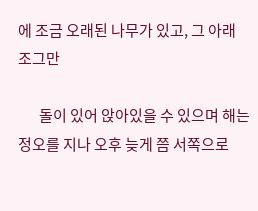에 조금 오래된 나무가 있고, 그 아래 조그만

       돌이 있어 앉아있을 수 있으며 해는 정오를 지나 오후 늦게 쯤 서쪽으로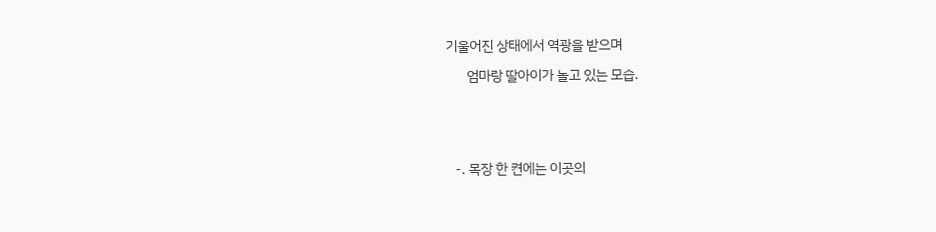기울어진 상태에서 역광을 받으며

       엄마랑 딸아이가 놀고 있는 모습.





   -. 목장 한 켠에는 이곳의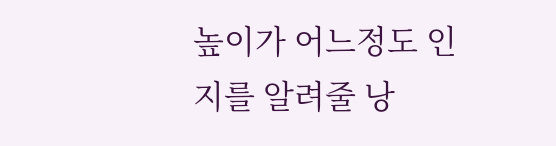높이가 어느정도 인지를 알려줄 낭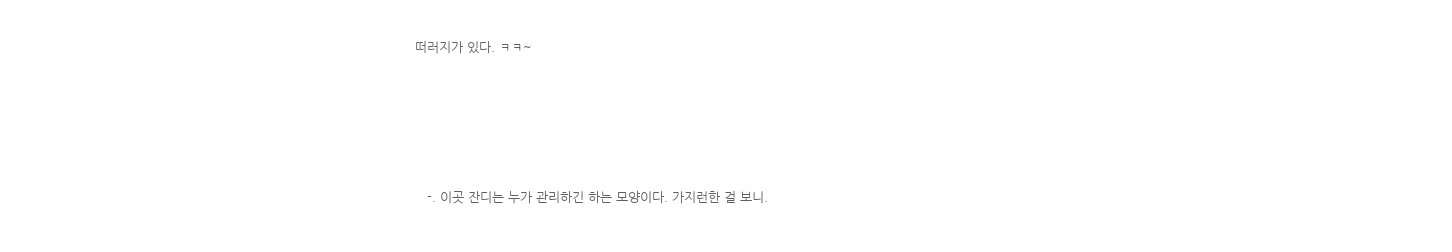떠러지가 있다. ㅋㅋ~





   -. 이곳 잔디는 누가 관리하긴 하는 모양이다. 가지런한 걸 보니.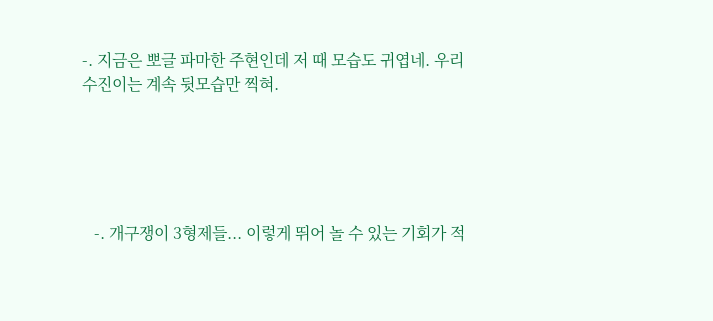-. 지금은 뽀글 파마한 주현인데 저 때 모습도 귀엽네. 우리 수진이는 계속 뒷모습만 찍혀.





   -. 개구쟁이 3형제들... 이렇게 뛰어 놀 수 있는 기회가 적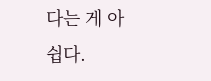다는 게 아쉽다.